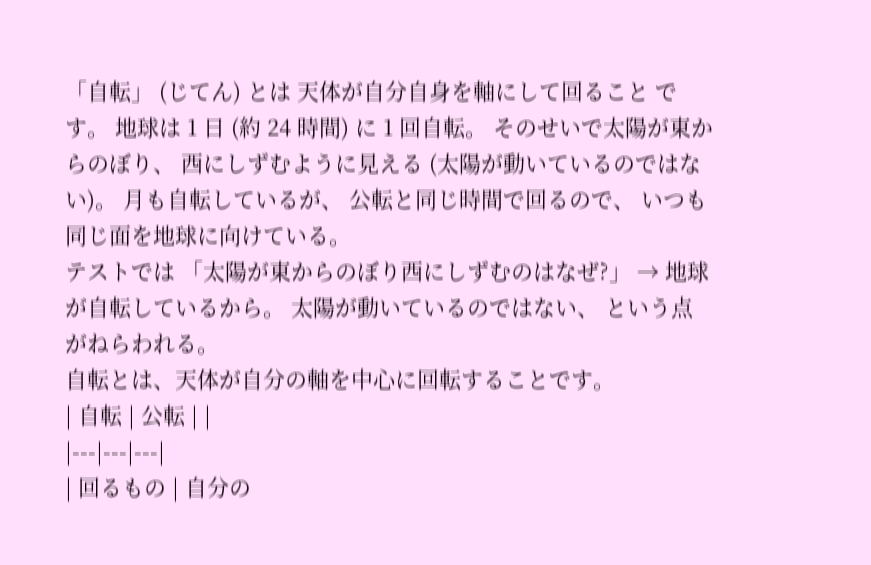「自転」 (じてん) とは 天体が自分自身を軸にして回ること です。 地球は 1 日 (約 24 時間) に 1 回自転。 そのせいで太陽が東からのぼり、 西にしずむように見える (太陽が動いているのではない)。 月も自転しているが、 公転と同じ時間で回るので、 いつも同じ面を地球に向けている。
テストでは 「太陽が東からのぼり西にしずむのはなぜ?」 → 地球が自転しているから。 太陽が動いているのではない、 という点がねらわれる。
自転とは、天体が自分の軸を中心に回転することです。
| 自転 | 公転 | |
|---|---|---|
| 回るもの | 自分の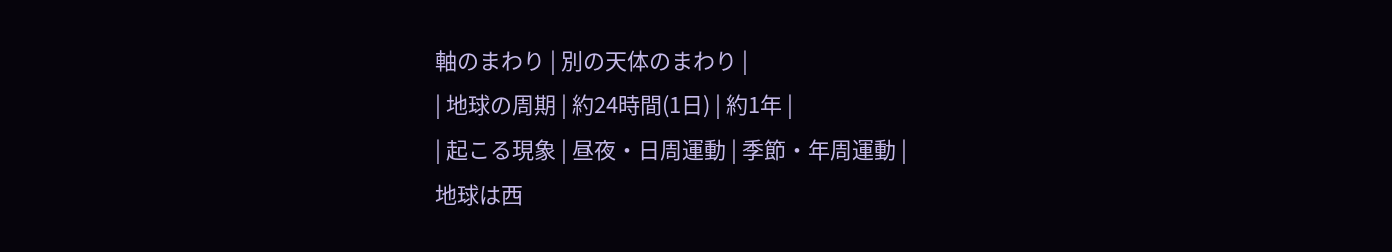軸のまわり | 別の天体のまわり |
| 地球の周期 | 約24時間(1日) | 約1年 |
| 起こる現象 | 昼夜・日周運動 | 季節・年周運動 |
地球は西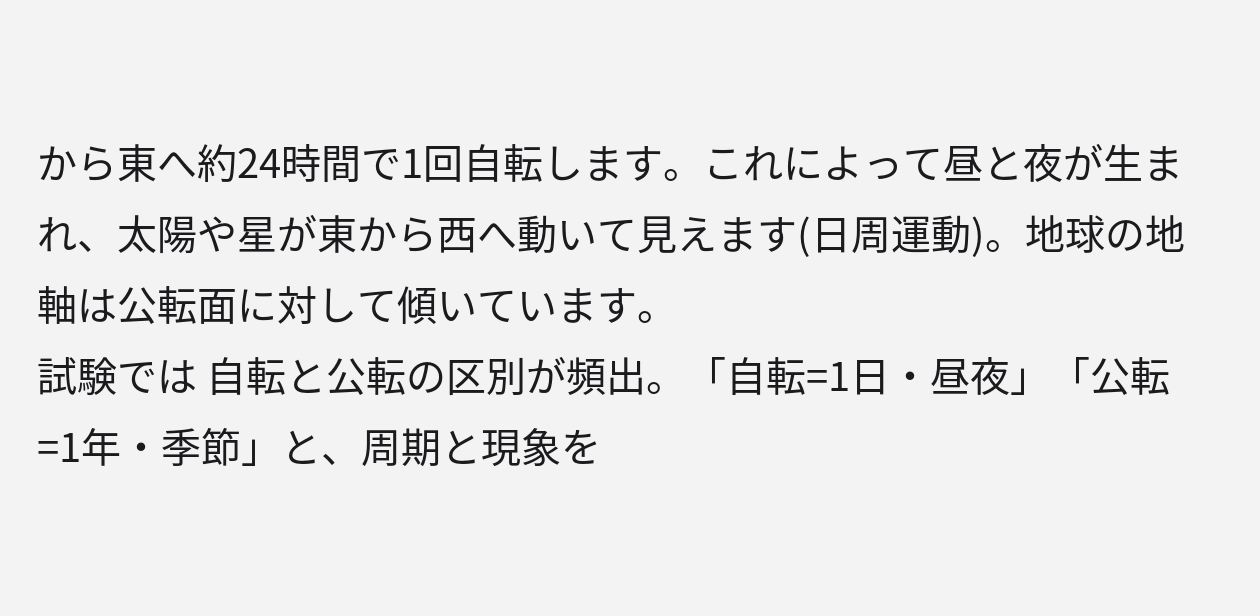から東へ約24時間で1回自転します。これによって昼と夜が生まれ、太陽や星が東から西へ動いて見えます(日周運動)。地球の地軸は公転面に対して傾いています。
試験では 自転と公転の区別が頻出。「自転=1日・昼夜」「公転=1年・季節」と、周期と現象を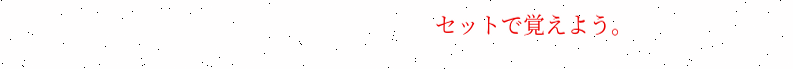セットで覚えよう。